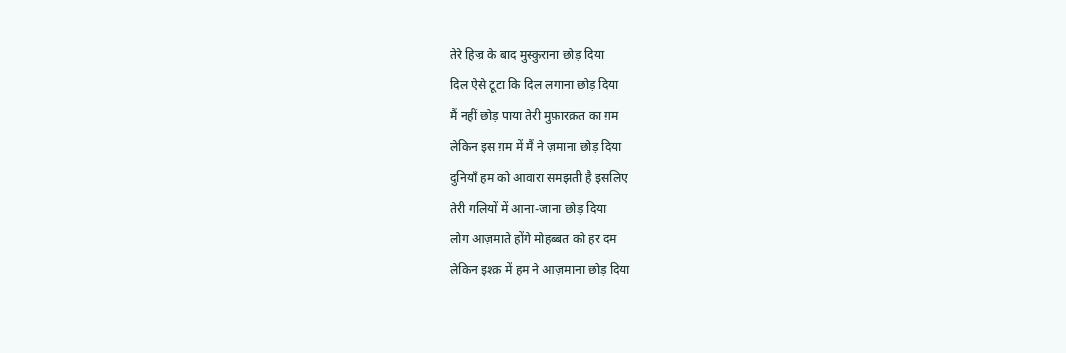तेरे हिज्र के बाद मुस्कुराना छोड़ दिया
दिल ऐसे टूटा कि दिल लगाना छोड़ दिया
मैं नहीं छोड़ पाया तेरी मुफ़ारक़त का ग़म
लेकिन इस ग़म में मैं ने ज़माना छोड़ दिया
दुनियाँ हम को आवारा समझती है इसलिए
तेरी गलियों में आना-जाना छोड़ दिया
लोग आज़माते होंगे मोहब्बत को हर दम
लेकिन इश्क़ में हम ने आज़माना छोड़ दिया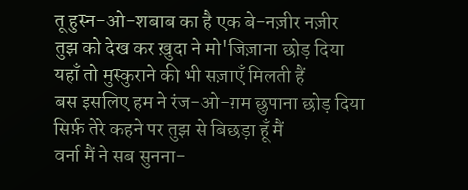तू हुस्न-ओ-शबाब का है एक बे-नज़ीर नज़ीर
तुझ को देख कर ख़ुदा ने मो'जिज़ाना छोड़ दिया
यहाँ तो मुस्कुराने की भी सज़ाएँ मिलती हैं
बस इसलिए हम ने रंज-ओ-ग़म छुपाना छोड़ दिया
सिर्फ़ तेरे कहने पर तुझ से बिछड़ा हूँ मैं
वर्ना मैं ने सब सुनना-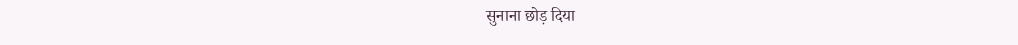सुनाना छोड़ दिया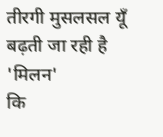तीरगी मुसलसल यूँ बढ़ती जा रही है 'मिलन'
कि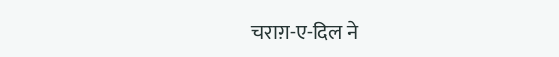चराग़-ए-दिल ने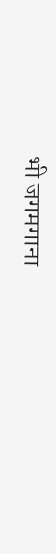भी जगमगाना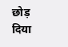छोड़ दिया